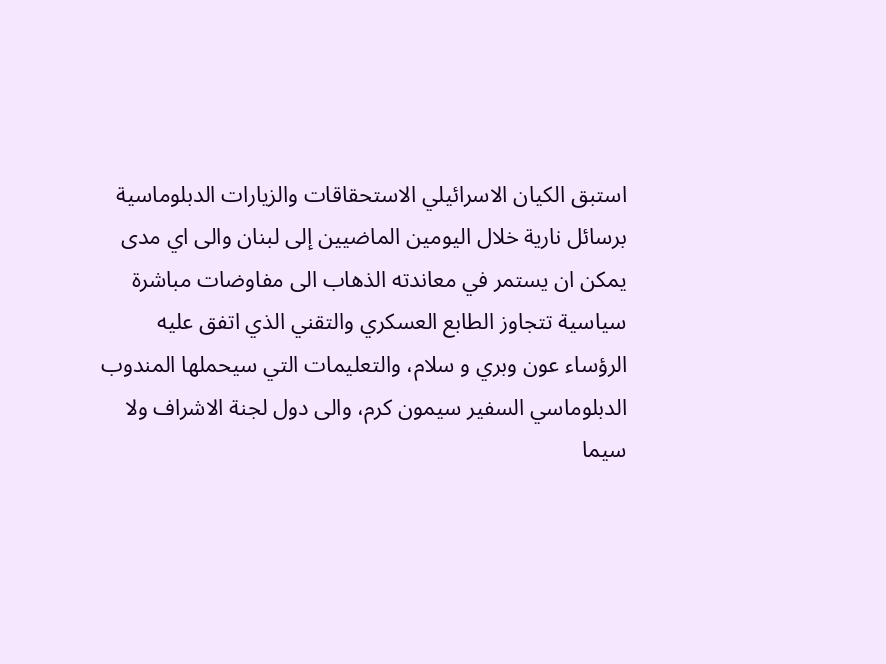استبق الكيان الاسرائيلي الاستحقاقات والزيارات الدبلوماسية برسائل نارية خلال اليومين الماضيين إلى لبنان والى اي مدى يمكن ان يستمر في معاندته الذهاب الى مفاوضات مباشرة سياسية تتجاوز الطابع العسكري والتقني الذي اتفق عليه الرؤساء عون وبري و سلام، والتعليمات التي سيحملها المندوب الدبلوماسي السفير سيمون كرم، والى دول لجنة الاشراف ولا سيما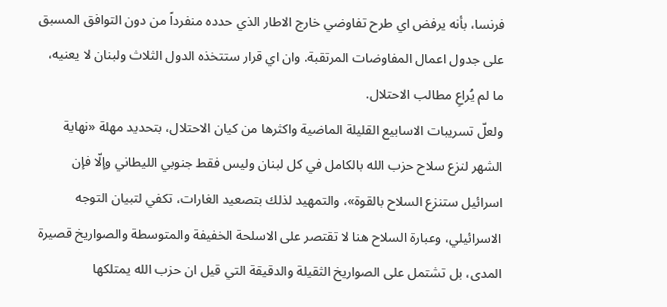فرنسا، بأنه يرفض اي طرح تفاوضي خارج الاطار الذي حدده منفرداً من دون التوافق المسبق على جدول اعمال المفاوضات المرتقبة. وان اي قرار ستتخذه الدول الثلاث ولبنان لا يعنيه، ما لم يُراعِ مطالب الاحتلال.
ولعلّ تسريبات الاسابيع القليلة الماضية واكثرها من كيان الاحتلال، بتحديد مهلة «نهاية الشهر لنزع سلاح حزب الله بالكامل في كل لبنان وليس فقط جنوبي الليطاني وإلّا فإن اسرائيل ستنزع السلاح بالقوة»، والتمهيد لذلك بتصعيد الغارات، تكفي لتبيان التوجه الاسرائيلي، وعبارة السلاح هنا لا تقتصر على الاسلحة الخفيفة والمتوسطة والصواريخ قصيرة المدى، بل تشتمل على الصواريخ الثقيلة والدقيقة التي قيل ان حزب الله يمتلكها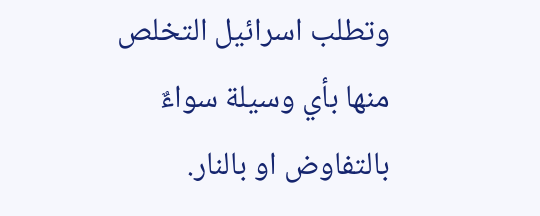وتطلب اسرائيل التخلص منها بأي وسيلة سواءٌ بالتفاوض او بالنار.